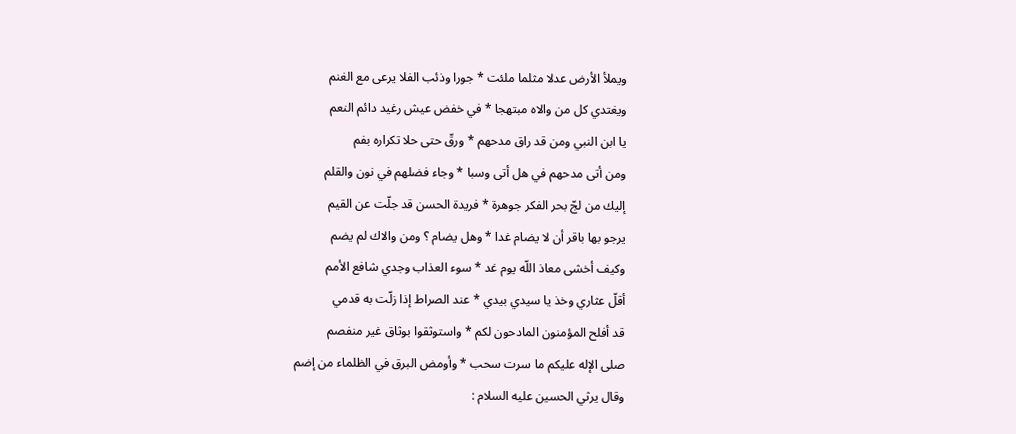ويملأ الأرض عدلا مثلما ملئت * جورا وذئب الفلا يرعى مع الغنم
ويغتدي كل من والاه مبتهجا * في خفض عيش رغيد دائم النعم
يا ابن النبي ومن قد راق مدحهم * ورقّ حتى حلا تكراره بفم
ومن أتى مدحهم في هل أتى وسبا * وجاء فضلهم في نون والقلم
إليك من لجّ بحر الفكر جوهرة * فريدة الحسن قد جلّت عن القيم
يرجو بها باقر أن لا يضام غدا * وهل يضام ؟ ومن والاك لم يضم
وكيف أخشى معاذ اللّه يوم غد * سوء العذاب وجدي شافع الأمم
أقلّ عثاري وخذ يا سيدي بيدي * عند الصراط إذا زلّت به قدمي
قد أفلح المؤمنون المادحون لكم * واستوثقوا بوثاق غير منفصم
صلى الإله عليكم ما سرت سحب * وأومض البرق في الظلماء من إضم
وقال يرثي الحسين عليه السلام :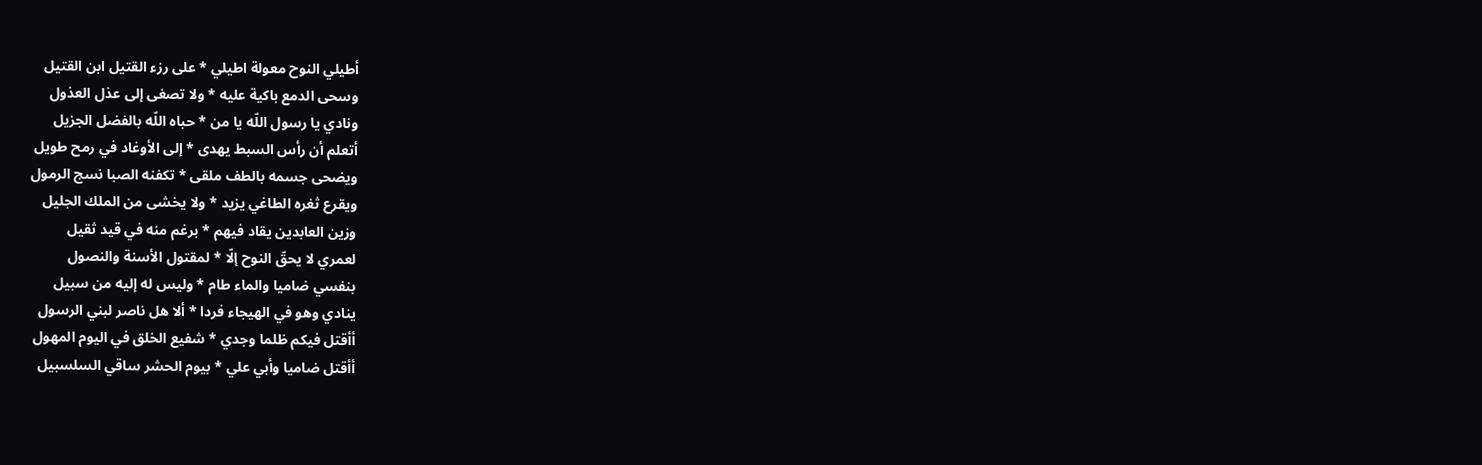أطيلي النوح معولة اطيلي * على رزء القتيل ابن القتيل
وسحى الدمع باكية عليه * ولا تصغى إلى عذل العذول
ونادي يا رسول اللّه يا من * حباه اللّه بالفضل الجزيل
أتعلم أن رأس السبط يهدى * إلى الأوغاد في رمح طويل
ويضحى جسمه بالطف ملقى * تكفنه الصبا نسج الرمول
ويقرع ثغره الطاغي يزيد * ولا يخشى من الملك الجليل
وزين العابدين يقاد فيهم * برغم منه في قيد ثقيل
لعمري لا يحقّ النوح إلّا * لمقتول الأسنة والنصول
بنفسي ضاميا والماء طام * وليس له إليه من سبيل
ينادي وهو في الهيجاء فردا * ألا هل ناصر لبني الرسول
أأقتل فيكم ظلما وجدي * شفيع الخلق في اليوم المهول
أأقتل ضاميا وأبي علي * بيوم الحشر ساقي السلسبيل